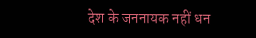देश के जननायक नहीं धन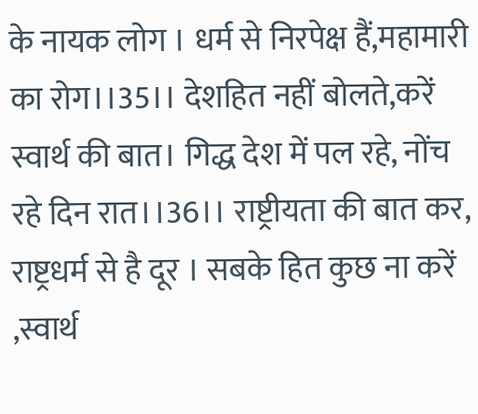के नायक लोग । धर्म से निरपेक्ष हैं,महामारी का रोग।।35।। देशहित नहीं बोलते,करें स्वार्थ की बात। गिद्ध देश में पल रहे, नोंच रहे दिन रात।।36।। राष्ट्रीयता की बात कर, राष्ट्रधर्म से है दूर । सबके हित कुछ ना करें ,स्वार्थ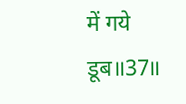में गये डूब॥37॥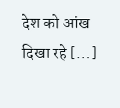देश को आंख दिखा रहे […]